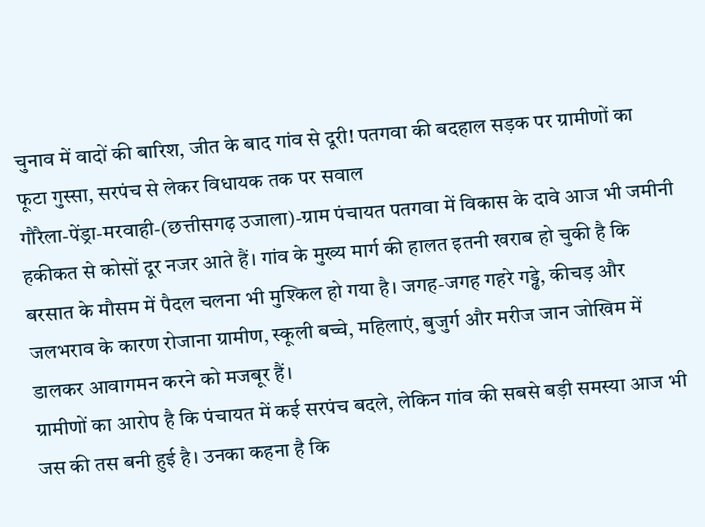चुनाव में वादों की बारिश, जीत के बाद गांव से दूरी! पतगवा की बदहाल सड़क पर ग्रामीणों का फूटा गुस्सा, सरपंच से लेकर विधायक तक पर सवाल
गौरैला-पेंड्रा-मरवाही-(छत्तीसगढ़ उजाला)-ग्राम पंचायत पतगवा में विकास के दावे आज भी जमीनी हकीकत से कोसों दूर नजर आते हैं। गांव के मुख्य मार्ग की हालत इतनी खराब हो चुकी है कि बरसात के मौसम में पैदल चलना भी मुश्किल हो गया है। जगह-जगह गहरे गड्ढे, कीचड़ और जलभराव के कारण रोजाना ग्रामीण, स्कूली बच्चे, महिलाएं, बुजुर्ग और मरीज जान जोखिम में डालकर आवागमन करने को मजबूर हैं।
ग्रामीणों का आरोप है कि पंचायत में कई सरपंच बदले, लेकिन गांव की सबसे बड़ी समस्या आज भी जस की तस बनी हुई है। उनका कहना है कि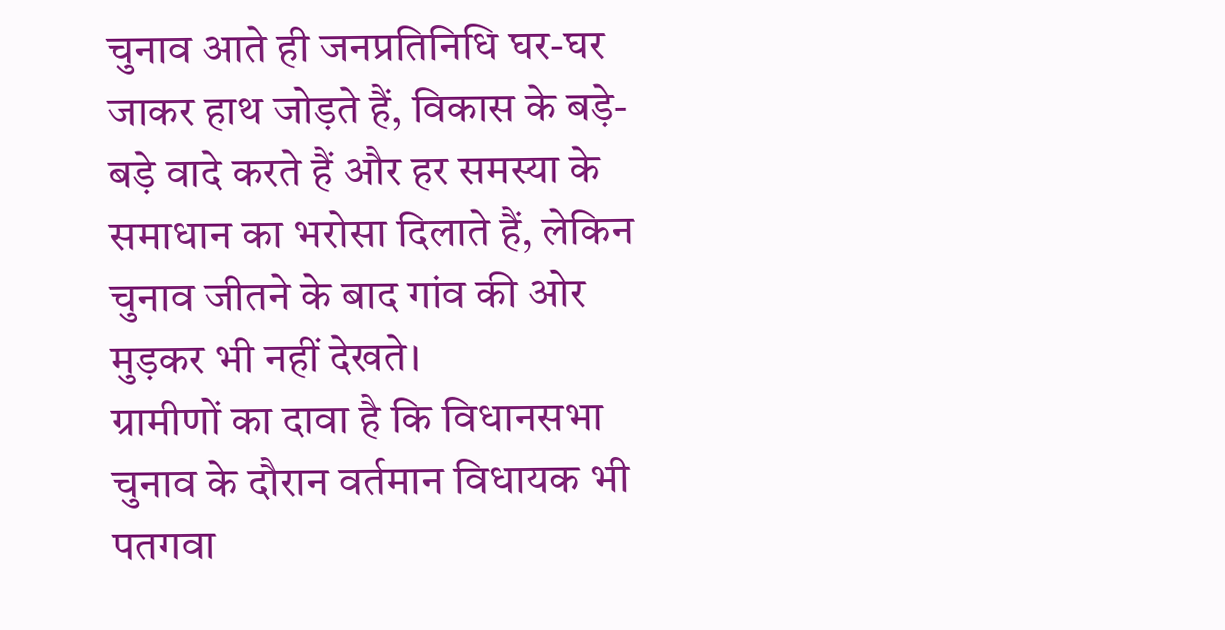चुनाव आते ही जनप्रतिनिधि घर-घर जाकर हाथ जोड़ते हैं, विकास के बड़े-बड़े वादे करते हैं और हर समस्या के समाधान का भरोसा दिलाते हैं, लेकिन चुनाव जीतने के बाद गांव की ओर मुड़कर भी नहीं देखते।
ग्रामीणों का दावा है कि विधानसभा चुनाव के दौरान वर्तमान विधायक भी पतगवा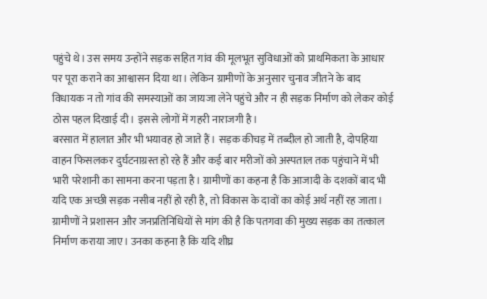पहुंचे थे। उस समय उन्होंने सड़क सहित गांव की मूलभूत सुविधाओं को प्राथमिकता के आधार पर पूरा कराने का आश्वासन दिया था। लेकिन ग्रामीणों के अनुसार चुनाव जीतने के बाद विधायक न तो गांव की समस्याओं का जायजा लेने पहुंचे और न ही सड़क निर्माण को लेकर कोई ठोस पहल दिखाई दी। इससे लोगों में गहरी नाराजगी है।
बरसात में हालात और भी भयावह हो जाते हैं। सड़क कीचड़ में तब्दील हो जाती है, दोपहिया वाहन फिसलकर दुर्घटनाग्रस्त हो रहे हैं और कई बार मरीजों को अस्पताल तक पहुंचाने में भी भारी परेशानी का सामना करना पड़ता है। ग्रामीणों का कहना है कि आजादी के दशकों बाद भी यदि एक अच्छी सड़क नसीब नहीं हो रही है, तो विकास के दावों का कोई अर्थ नहीं रह जाता।
ग्रामीणों ने प्रशासन और जनप्रतिनिधियों से मांग की है कि पतगवा की मुख्य सड़क का तत्काल निर्माण कराया जाए। उनका कहना है कि यदि शीघ्र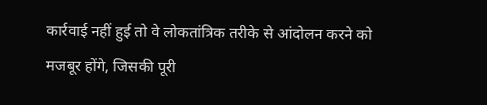कार्रवाई नहीं हुई तो वे लोकतांत्रिक तरीके से आंदोलन करने को मजबूर होंगे, जिसकी पूरी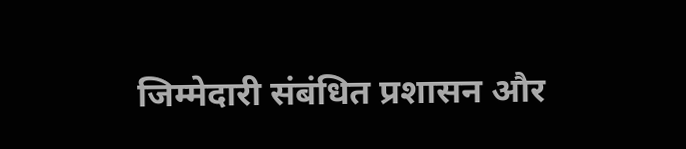जिम्मेदारी संबंधित प्रशासन और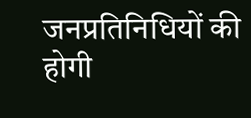जनप्रतिनिधियों की होगी